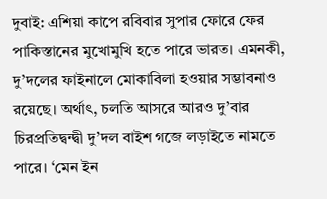দুবাই: এশিয়া কাপে রবিবার সুপার ফোরে ফের পাকিস্তানের মুখোমুখি হতে পারে ভারত। এমনকী, দু’দলের ফাইনালে মোকাবিলা হওয়ার সম্ভাবনাও রয়েছে। অর্থাৎ, চলতি আসরে আরও দু’বার চিরপ্রতিদ্বন্দ্বী দু’দল বাইশ গজে লড়াইতে নামতে পারে। ‘মেন ইন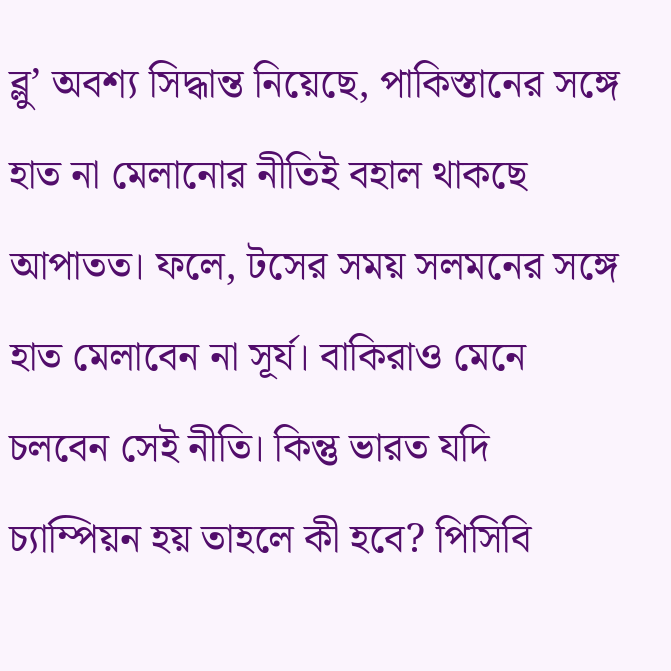ব্লু’ অবশ্য সিদ্ধান্ত নিয়েছে, পাকিস্তানের সঙ্গে হাত না মেলানোর নীতিই বহাল থাকছে আপাতত। ফলে, টসের সময় সলমনের সঙ্গে হাত মেলাবেন না সূর্য। বাকিরাও মেনে চলবেন সেই নীতি। কিন্তু ভারত যদি চ্যাম্পিয়ন হয় তাহলে কী হবে? পিসিবি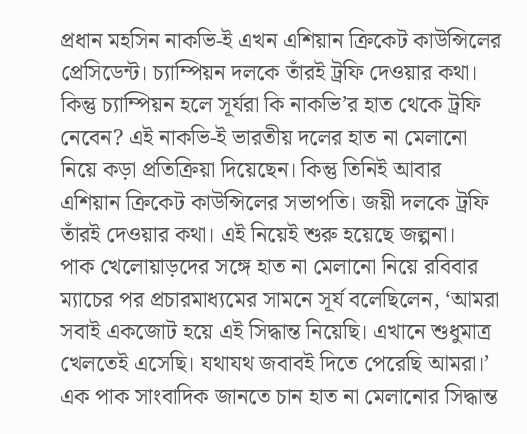প্রধান মহসিন নাকভি-ই এখন এশিয়ান ক্রিকেট কাউন্সিলের প্রেসিডেন্ট। চ্যাম্পিয়ন দলকে তাঁরই ট্রফি দেওয়ার কথা। কিন্তু চ্যাম্পিয়ন হলে সূর্যরা কি নাকভি’র হাত থেকে ট্রফি নেবেন? এই নাকভি-ই ভারতীয় দলের হাত না মেলানো নিয়ে কড়া প্রতিক্রিয়া দিয়েছেন। কিন্তু তিনিই আবার এশিয়ান ক্রিকেট কাউন্সিলের সভাপতি। জয়ী দলকে ট্রফি তাঁরই দেওয়ার কথা। এই নিয়েই শুরু হয়েছে জল্পনা।
পাক খেলোয়াড়দের সঙ্গে হাত না মেলানো নিয়ে রবিবার ম্যাচের পর প্রচারমাধ্যমের সামনে সূর্য বলেছিলেন, ‘আমরা সবাই একজোট হয়ে এই সিদ্ধান্ত নিয়েছি। এখানে শুধুমাত্র খেলতেই এসেছি। যথাযথ জবাবই দিতে পেরেছি আমরা।’ এক পাক সাংবাদিক জানতে চান হাত না মেলানোর সিদ্ধান্ত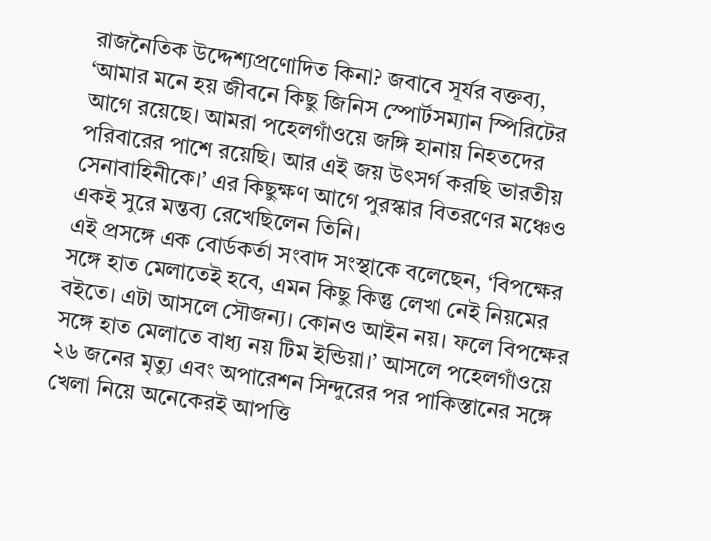রাজনৈতিক উদ্দেশ্যপ্রণোদিত কিনা? জবাবে সূর্যর বক্তব্য, ‘আমার মনে হয় জীবনে কিছু জিনিস স্পোর্টসম্যান স্পিরিটের আগে রয়েছে। আমরা পহেলগাঁওয়ে জঙ্গি হানায় নিহতদের পরিবারের পাশে রয়েছি। আর এই জয় উৎসর্গ করছি ভারতীয় সেনাবাহিনীকে।’ এর কিছুক্ষণ আগে পুরস্কার বিতরণের মঞ্চেও একই সুরে মন্তব্য রেখেছিলেন তিনি।
এই প্রসঙ্গে এক বোর্ডকর্তা সংবাদ সংস্থাকে বলেছেন, ‘বিপক্ষের সঙ্গে হাত মেলাতেই হবে, এমন কিছু কিন্তু লেখা নেই নিয়মের বইতে। এটা আসলে সৌজন্য। কোনও আইন নয়। ফলে বিপক্ষের সঙ্গে হাত মেলাতে বাধ্য নয় টিম ইন্ডিয়া।’ আসলে পহেলগাঁওয়ে ২৬ জনের মৃত্যু এবং অপারেশন সিন্দুরের পর পাকিস্তানের সঙ্গে খেলা নিয়ে অনেকেরই আপত্তি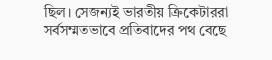ছিল। সেজন্যই ভারতীয় ক্রিকেটাররা সর্বসম্মতভাবে প্রতিবাদের পথ বেছে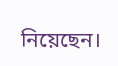নিয়েছেন।